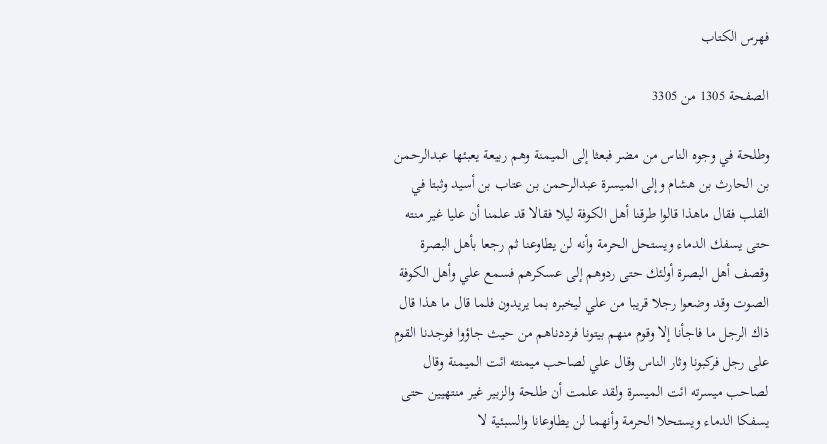فهرس الكتاب

الصفحة 1305 من 3305

وطلحة في وجوه الناس من مضر فبعثا إلى الميمنة وهم ربيعة يعبئها عبدالرحمن بن الحارث بن هشام وإلى الميسرة عبدالرحمن بن عتاب بن أسيد وثبتا في القلب فقال ماهذا قالوا طرقنا أهل الكوفة ليلا فقالا قد علمنا أن عليا غير منته حتى يسفك الدماء ويستحل الحرمة وأنه لن يطاوعنا ثم رجعا بأهل البصرة وقصف أهل البصرة أولئك حتى ردوهم إلى عسكرهم فسمع علي وأهل الكوفة الصوت وقد وضعوا رجلا قريبا من علي ليخبره بما يريدون فلما قال ما هذا قال ذاك الرجل ما فاجأنا إلا وقوم منهم بيتونا فرددناهم من حيث جاؤوا فوجدنا القوم على رجل فركبونا وثار الناس وقال علي لصاحب ميمنته ائت الميمنة وقال لصاحب ميسرته ائت الميسرة ولقد علمت أن طلحة والزبير غير منتهيين حتى يسفكا الدماء ويستحلا الحرمة وأنهما لن يطاوعانا والسبئية لا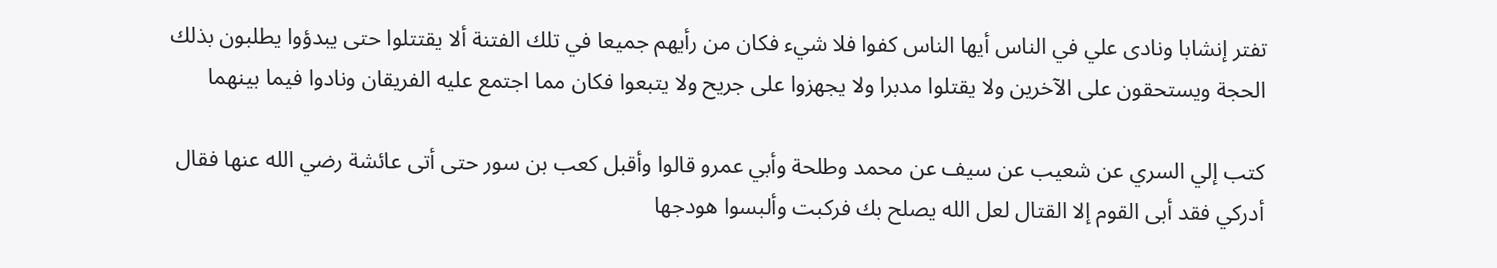تفتر إنشابا ونادى علي في الناس أيها الناس كفوا فلا شيء فكان من رأيهم جميعا في تلك الفتنة ألا يقتتلوا حتى يبدؤوا يطلبون بذلك الحجة ويستحقون على الآخرين ولا يقتلوا مدبرا ولا يجهزوا على جريح ولا يتبعوا فكان مما اجتمع عليه الفريقان ونادوا فيما بينهما

كتب إلي السري عن شعيب عن سيف عن محمد وطلحة وأبي عمرو قالوا وأقبل كعب بن سور حتى أتى عائشة رضي الله عنها فقال أدركي فقد أبى القوم إلا القتال لعل الله يصلح بك فركبت وألبسوا هودجها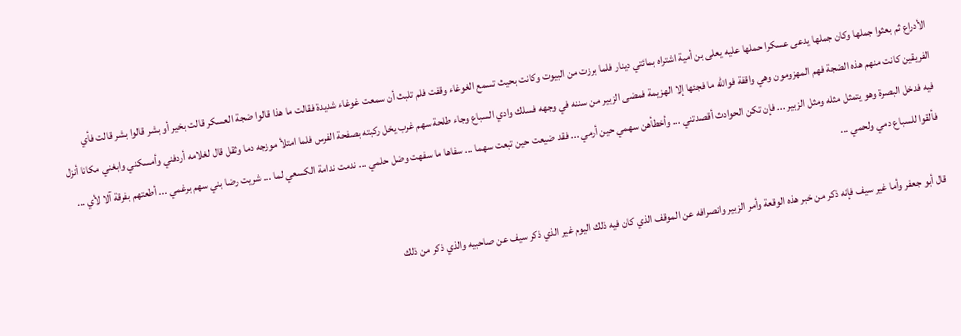الأدراع ثم بعثوا جملها وكان جملها يدعى عسكرا حملها عليه يعلى بن أمية اشتراه بمائتي دينار فلما برزت من البيوت وكانت بحيث تسمع الغوغاء وقفت فلم تلبث أن سمعت غوغاء شديدة فقالت ما هذا قالوا ضجة العسكر قالت بخير أو بشر قالوا بشر قالت فأي الفريقين كانت منهم هذه الضجة فهم المهزومون وهي واقفة فوالله ما فجئها إلا الهزيمة فمضى الزبير من سننه في وجهه فسلك وادي السباع وجاء طلحة سهم غرب يخل ركبته بصفحة الفرس فلما امتلأ موزجه دما وثقل قال لغلامه أردفني وأمسكني وابغني مكانا أنزل فيه فدخل البصرة وهو يتمثل مثله ومثل الزبير ... فإن تكن الحوادث أقصدتني ... وأخطأهن سهمي حين أرمي ... فقد ضيعت حين تبعت سهما ... سفاها ما سفهت وضل حلمي ... ندمت ندامة الكسعي لما ... شريت رضا بني سهم برغمي ... أطعتهم بفرقة آلا لأي ... فألقوا للسباع دمي ولحمي ...

قال أبو جعفر وأما غير سيف فإنه ذكر من خبر هذه الوقعة وأمر الزبير وانصرافه عن الموقف الذي كان فيه ذلك اليوم غير الذي ذكر سيف عن صاحبيه والذي ذكر من ذلك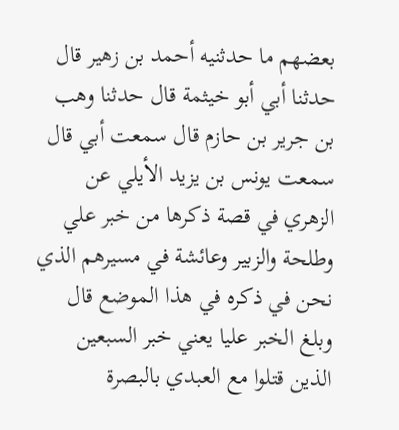بعضهم ما حدثنيه أحمد بن زهير قال حدثنا أبي أبو خيثمة قال حدثنا وهب بن جرير بن حازم قال سمعت أبي قال سمعت يونس بن يزيد الأيلي عن الزهري في قصة ذكرها من خبر علي وطلحة والزبير وعائشة في مسيرهم الذي نحن في ذكره في هذا الموضع قال وبلغ الخبر عليا يعني خبر السبعين الذين قتلوا مع العبدي بالبصرة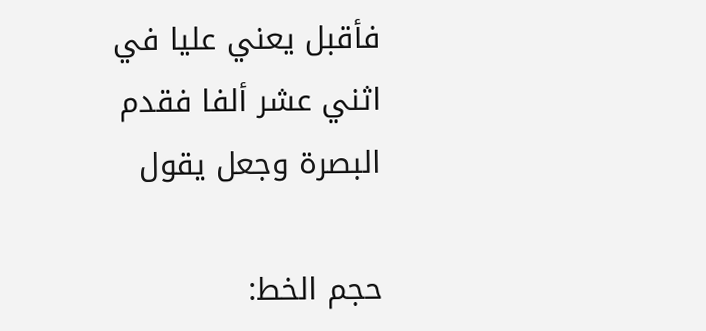فأقبل يعني عليا في اثني عشر ألفا فقدم البصرة وجعل يقول

حجم الخط: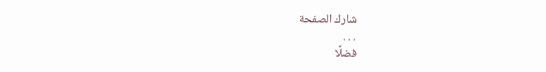شارك الصفحة
. . .
فضلًا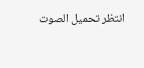انتظر تحميل الصوت